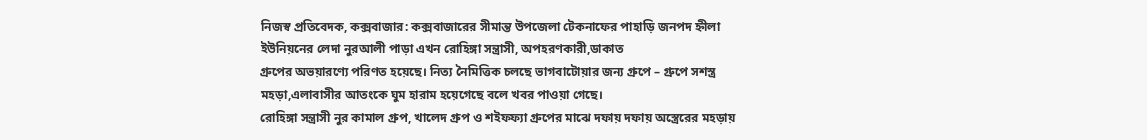নিজস্ব প্রতিবেদক, কক্সবাজার: কক্সবাজারের সীমান্ত উপজেলা টেকনাফের পাহাড়ি জনপদ হ্নীলা ইউনিয়নের লেদা নুরআলী পাড়া এখন রোহিঙ্গা সন্ত্রাসী, অপহরণকারী,ডাকাত
গ্রুপের অভয়ারণ্যে পরিণত হয়েছে। নিত্য নৈমিত্তিক চলছে ভাগবাটোয়ার জন্য গ্রুপে – গ্রুপে সশস্ত্র মহড়া,এলাবাসীর আতংকে ঘুম হারাম হয়েগেছে বলে খবর পাওয়া গেছে।
রোহিঙ্গা সন্ত্রাসী নুর কামাল গ্রুপ, খালেদ গ্রুপ ও শইফফ্যা গ্রুপের মাঝে দফায় দফায় অস্ত্রেরের মহড়ায়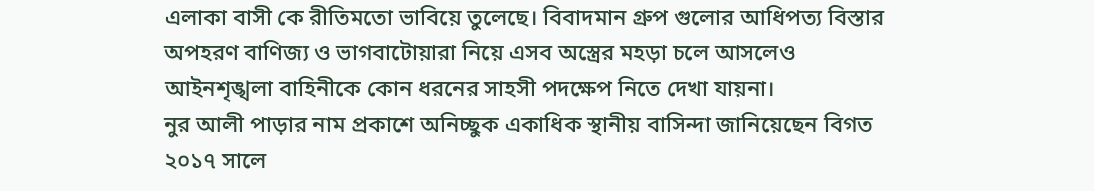এলাকা বাসী কে রীতিমতো ভাবিয়ে তুলেছে। বিবাদমান গ্রুপ গুলোর আধিপত্য বিস্তার অপহরণ বাণিজ্য ও ভাগবাটোয়ারা নিয়ে এসব অস্ত্রের মহড়া চলে আসলেও আইনশৃঙ্খলা বাহিনীকে কোন ধরনের সাহসী পদক্ষেপ নিতে দেখা যায়না।
নুর আলী পাড়ার নাম প্রকাশে অনিচ্ছুক একাধিক স্থানীয় বাসিন্দা জানিয়েছেন বিগত ২০১৭ সালে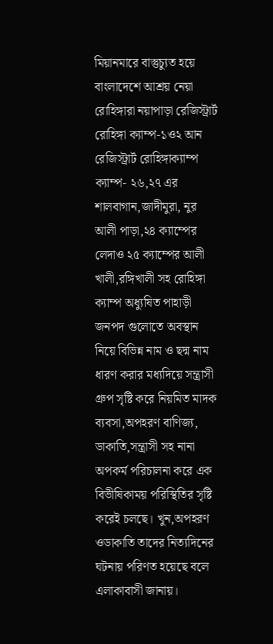মিয়ানমারে বাস্তুচ্যুত হয়ে বাংলাদেশে আশ্রয় নেয়া রোহিঙ্গারা নয়াপাড়া রেজিস্ট্রার্ট রোহিঙ্গা ক্যাম্প-১ও২ আন রেজিস্ট্রার্ট রোহিঙ্গাক্যাম্প ক্যাম্প- ২৬,২৭ এর শালবাগান,জাদীমুরা, নুর আলী পাড়া,২৪ ক্যাম্পের লেদাও ২৫ ক্যাম্পের আলী খালী,রঙ্গিখালী সহ রোহিঙ্গা ক্যাম্প অধ্যুষিত পাহাড়ী জনপদ গুলোতে অবস্থান নিয়ে বিভিন্ন নাম ও ছদ্ম নাম ধারণ করার মধ্যদিয়ে সন্ত্রাসী গ্রুপ সৃষ্টি করে নিয়মিত মাদক ব্যবসা,অপহরণ বাণিজ্য, ডাকাতি,সন্ত্রাসী সহ নানা অপকর্ম পরিচালনা করে এক বিভীষিকাময় পরিস্থিতির সৃষ্টি করেই চলছে। খুন,অপহরণ ওডাকাতি তাদের নিত্যদিনের ঘটনায় পরিণত হয়েছে বলে এলাকাবাসী জানায়।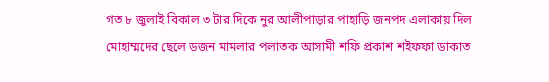গত ৮ জুলাই বিকাল ৩ টার দিকে নুর আলীপাড়ার পাহাড়ি জনপদ এলাকায় দিল মোহাম্মদের ছেলে ডজন মামলার পলাতক আসামী শফি প্রকাশ শইফফা ডাকাত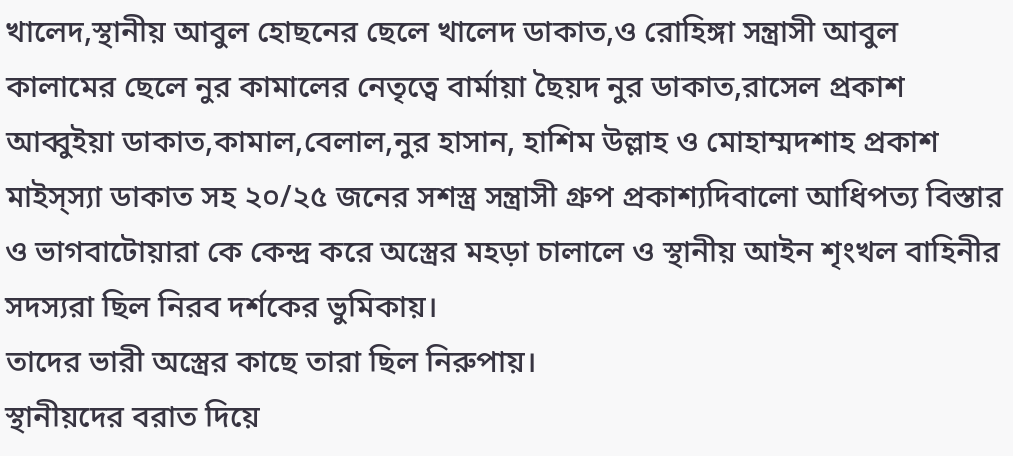খালেদ,স্থানীয় আবুল হোছনের ছেলে খালেদ ডাকাত,ও রোহিঙ্গা সন্ত্রাসী আবুল কালামের ছেলে নুর কামালের নেতৃত্বে বার্মায়া ছৈয়দ নুর ডাকাত,রাসেল প্রকাশ আব্বুইয়া ডাকাত,কামাল,বেলাল,নুর হাসান, হাশিম উল্লাহ ও মোহাম্মদশাহ প্রকাশ মাইস্স্যা ডাকাত সহ ২০/২৫ জনের সশস্ত্র সন্ত্রাসী গ্রুপ প্রকাশ্যদিবালো আধিপত্য বিস্তার ও ভাগবাটোয়ারা কে কেন্দ্র করে অস্ত্রের মহড়া চালালে ও স্থানীয় আইন শৃংখল বাহিনীর সদস্যরা ছিল নিরব দর্শকের ভুমিকায়।
তাদের ভারী অস্ত্রের কাছে তারা ছিল নিরুপায়।
স্থানীয়দের বরাত দিয়ে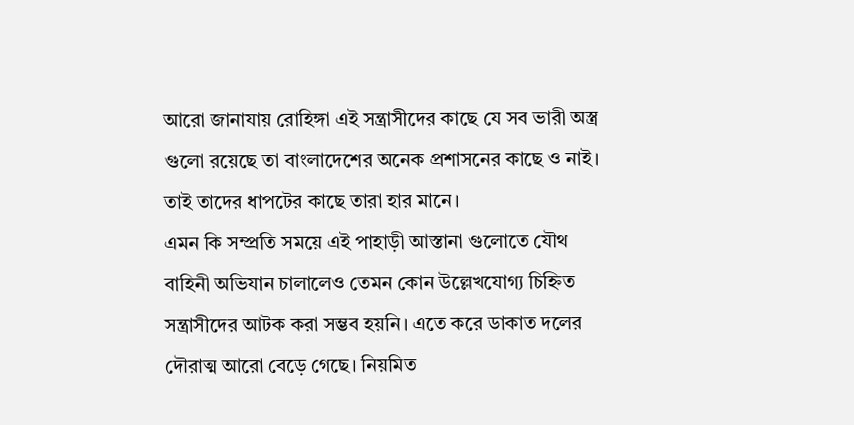আরো জানাযায় রোহিঙ্গা এই সন্ত্রাসীদের কাছে যে সব ভারী অস্ত্র গুলো রয়েছে তা বাংলাদেশের অনেক প্রশাসনের কাছে ও নাই। তাই তাদের ধাপটের কাছে তারা হার মানে।
এমন কি সম্প্রতি সময়ে এই পাহাড়ী আস্তানা গুলোতে যৌথ বাহিনী অভিযান চালালেও তেমন কোন উল্লেখযোগ্য চিহ্নিত সন্ত্রাসীদের আটক করা সম্ভব হয়নি। এতে করে ডাকাত দলের দৌরাত্ম আরো বেড়ে গেছে। নিয়মিত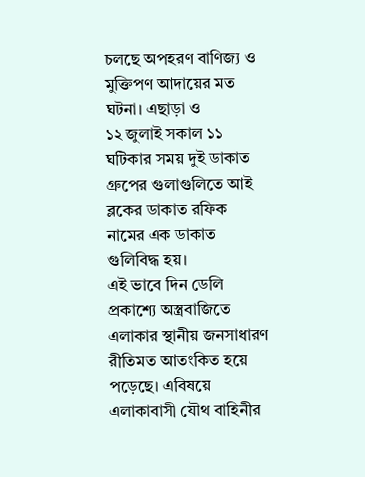চলছে অপহরণ বাণিজ্য ও মুক্তিপণ আদায়ের মত ঘটনা। এছাড়া ও
১২ জুলাই সকাল ১১ ঘটিকার সময় দুই ডাকাত গ্রুপের গুলাগুলিতে আই ব্লকের ডাকাত রফিক নামের এক ডাকাত গুলিবিদ্ধ হয়।
এই ভাবে দিন ডেলি প্রকাশ্যে অস্ত্রবাজিতে এলাকার স্থানীয় জনসাধারণ রীতিমত আতংকিত হয়ে পড়েছে। এবিষয়ে এলাকাবাসী যৌথ বাহিনীর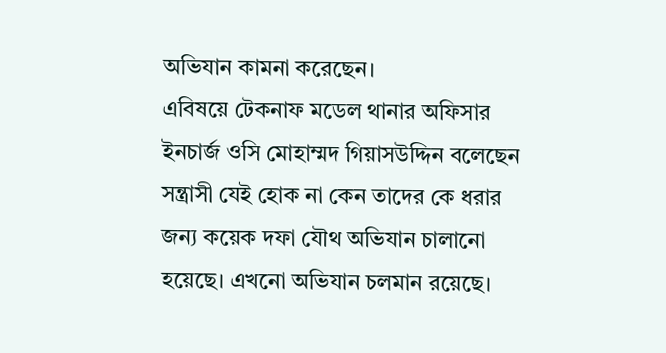অভিযান কামনা করেছেন।
এবিষয়ে টেকনাফ মডেল থানার অফিসার ইনচার্জ ওসি মোহাম্মদ গিয়াসউদ্দিন বলেছেন সন্ত্রাসী যেই হোক না কেন তাদের কে ধরার জন্য কয়েক দফা যৌথ অভিযান চালানো হয়েছে। এখনো অভিযান চলমান রয়েছে।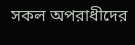সকল অপরাধীদের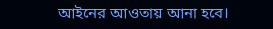আইনের আওতায় আনা হবে।